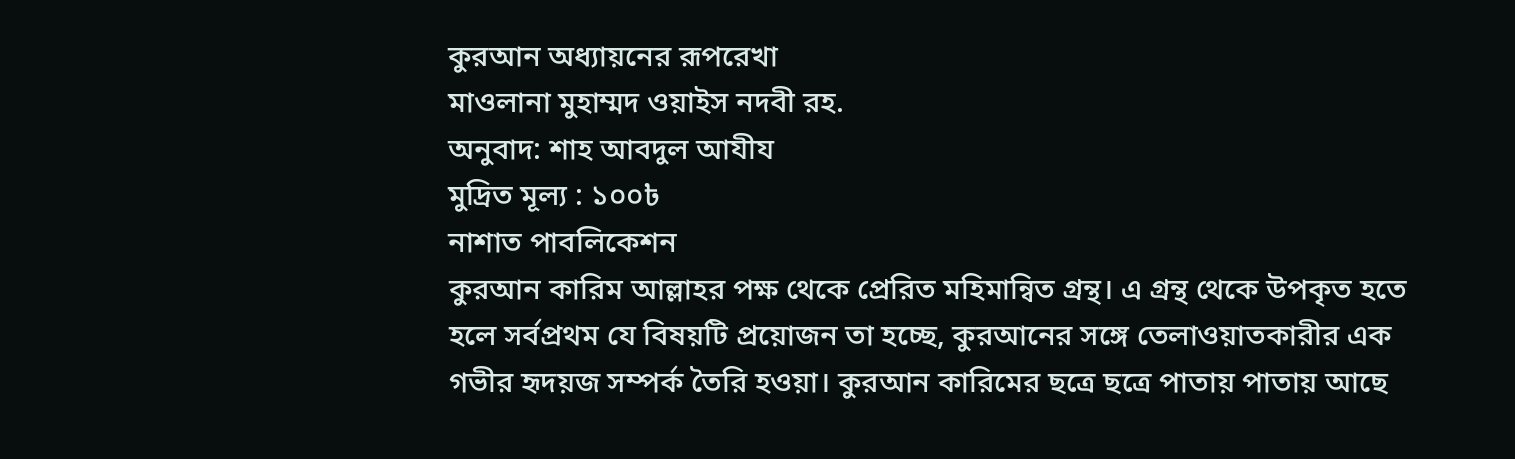কুরআন অধ্যায়নের রূপরেখা
মাওলানা মুহাম্মদ ওয়াইস নদবী রহ.
অনুবাদ: শাহ আবদুল আযীয
মুদ্রিত মূল্য : ১০০৳
নাশাত পাবলিকেশন
কুরআন কারিম আল্লাহর পক্ষ থেকে প্রেরিত মহিমান্বিত গ্রন্থ। এ গ্রন্থ থেকে উপকৃত হতে হলে সর্বপ্রথম যে বিষয়টি প্রয়োজন তা হচ্ছে, কুরআনের সঙ্গে তেলাওয়াতকারীর এক গভীর হৃদয়জ সম্পর্ক তৈরি হওয়া। কুরআন কারিমের ছত্রে ছত্রে পাতায় পাতায় আছে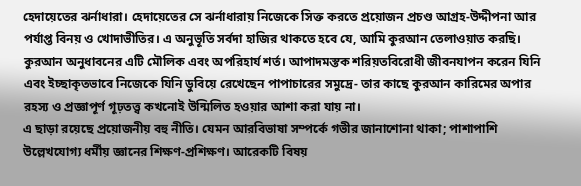হেদায়েতের ঝর্নাধারা। হেদায়েতের সে ঝর্নাধারায় নিজেকে সিক্ত করতে প্রয়োজন প্রচণ্ড আগ্রহ-উদ্দীপনা আর পর্যাপ্ত বিনয় ও খোদাভীতির। এ অনুভূতি সর্বদা হাজির থাকতে হবে যে, আমি কুরআন তেলাওয়াত করছি। কুরআন অনুধাবনের এটি মৌলিক এবং অপরিহার্য শর্ত। আপাদমস্তক শরিয়তবিরোধী জীবনযাপন করেন যিনি এবং ইচ্ছাকৃতভাবে নিজেকে যিনি ডুবিয়ে রেখেছেন পাপাচারের সমুদ্রে- তার কাছে কুরআন কারিমের অপার রহস্য ও প্রজ্ঞাপূর্ণ গূঢ়তত্ত্ব কখনোই উন্মিলিত হওয়ার আশা করা যায় না।
এ ছাড়া রয়েছে প্রয়োজনীয় বহু নীতি। যেমন আরবিভাষা সম্পর্কে গভীর জানাশোনা থাকা; পাশাপাশি উল্লেখযোগ্য ধর্মীয় জ্ঞানের শিক্ষণ-প্রশিক্ষণ। আরেকটি বিষয়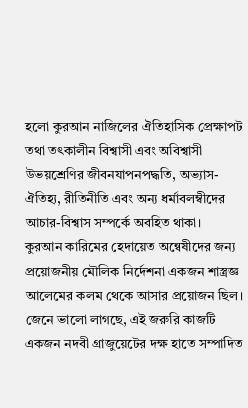হলো কুরআন নাজিলের ঐতিহাসিক প্রেক্ষাপট তথা তৎকালীন বিশ্বাসী এবং অবিশ্বাসী উভয়শ্রেণির জীবনযাপনপদ্ধতি, অভ্যাস-ঐতিহ্য, রীতিনীতি এবং অন্য ধর্মাবলম্বীদের আচার-বিশ্বাস সম্পর্কে অবহিত থাকা।
কুরআন কারিমের হেদায়েত অন্বেষীদের জন্য প্রয়োজনীয় মৌলিক নির্দেশনা একজন শাস্ত্রজ্ঞ আলেমের কলম থেকে আসার প্রয়োজন ছিল। জেনে ভালো লাগছে, এই জরুরি কাজটি একজন নদবী গ্রাজুয়েটের দক্ষ হাতে সম্পাদিত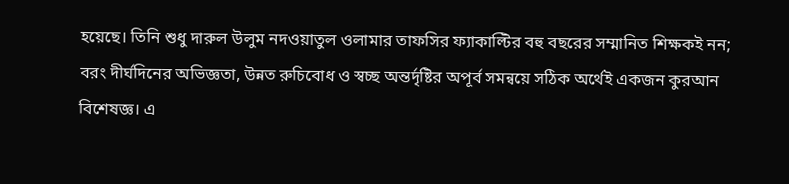হয়েছে। তিনি শুধু দারুল উলুম নদওয়াতুল ওলামার তাফসির ফ্যাকাল্টির বহু বছরের সম্মানিত শিক্ষকই নন; বরং দীর্ঘদিনের অভিজ্ঞতা, উন্নত রুচিবোধ ও স্বচ্ছ অন্তর্দৃষ্টির অপূর্ব সমন্বয়ে সঠিক অর্থেই একজন কুরআন বিশেষজ্ঞ। এ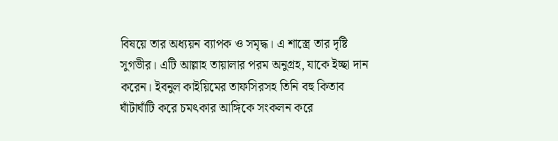বিষয়ে তার অধ্যয়ন ব্যাপক ও সমৃদ্ধ। এ শাস্ত্রে তার দৃষ্টি সুগভীর। এটি আল্লাহ তায়ালার পরম অনুগ্রহ, যাকে ইচ্ছা দান করেন। ইবনুল কাইয়িমের তাফসিরসহ তিনি বহু কিতাব ঘাঁটাঘাঁটি করে চমৎকার আঙ্গিকে সংকলন করে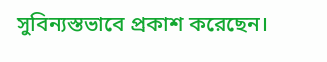সুবিন্যস্তভাবে প্রকাশ করেছেন।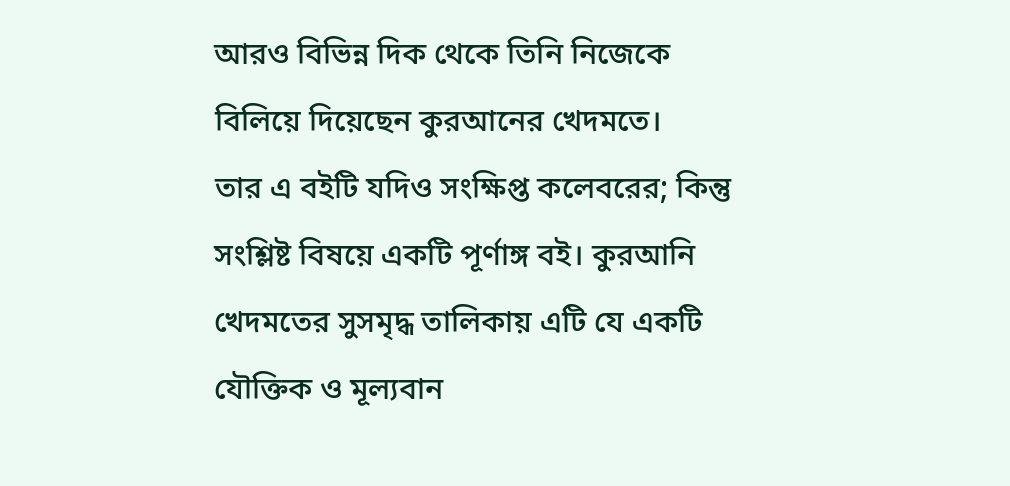আরও বিভিন্ন দিক থেকে তিনি নিজেকে বিলিয়ে দিয়েছেন কুরআনের খেদমতে।
তার এ বইটি যদিও সংক্ষিপ্ত কলেবরের; কিন্তু সংশ্লিষ্ট বিষয়ে একটি পূর্ণাঙ্গ বই। কুরআনি খেদমতের সুসমৃদ্ধ তালিকায় এটি যে একটি যৌক্তিক ও মূল্যবান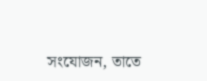সংযোজন, তাতে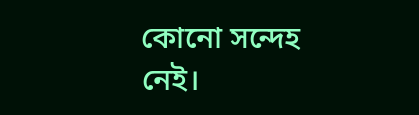কোনো সন্দেহ নেই।